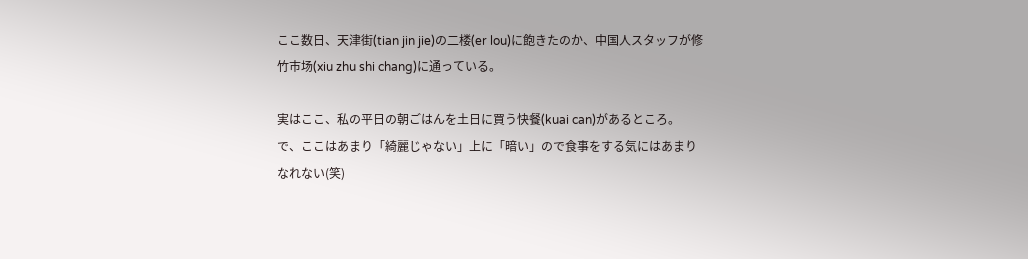ここ数日、天津街(tian jin jie)の二楼(er lou)に飽きたのか、中国人スタッフが修竹市场(xiu zhu shi chang)に通っている。

実はここ、私の平日の朝ごはんを土日に買う快餐(kuai can)があるところ。
で、ここはあまり「綺麗じゃない」上に「暗い」ので食事をする気にはあまりなれない(笑)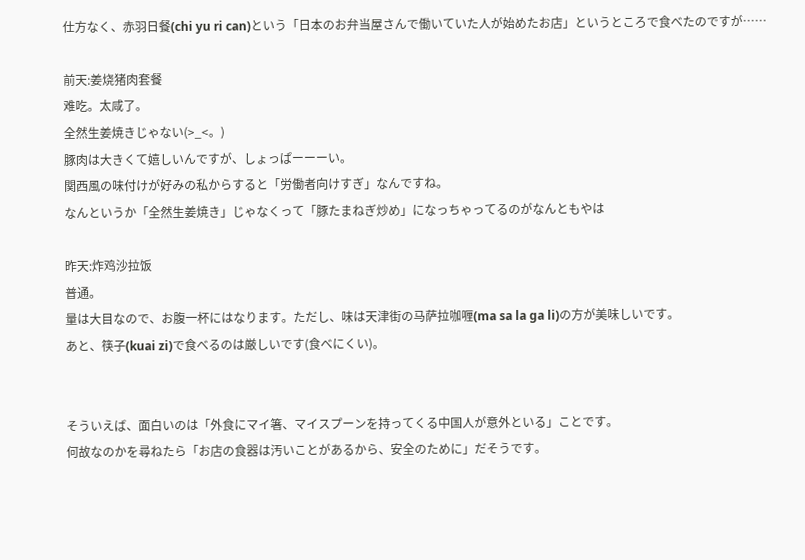仕方なく、赤羽日餐(chi yu ri can)という「日本のお弁当屋さんで働いていた人が始めたお店」というところで食べたのですが……

前天:姜烧猪肉套餐
难吃。太咸了。
全然生姜焼きじゃない(>_<。)
豚肉は大きくて嬉しいんですが、しょっぱーーーい。
関西風の味付けが好みの私からすると「労働者向けすぎ」なんですね。
なんというか「全然生姜焼き」じゃなくって「豚たまねぎ炒め」になっちゃってるのがなんともやは

昨天:炸鸡沙拉饭
普通。
量は大目なので、お腹一杯にはなります。ただし、味は天津街の马萨拉咖喱(ma sa la ga li)の方が美味しいです。
あと、筷子(kuai zi)で食べるのは厳しいです(食べにくい)。


そういえば、面白いのは「外食にマイ箸、マイスプーンを持ってくる中国人が意外といる」ことです。
何故なのかを尋ねたら「お店の食器は汚いことがあるから、安全のために」だそうです。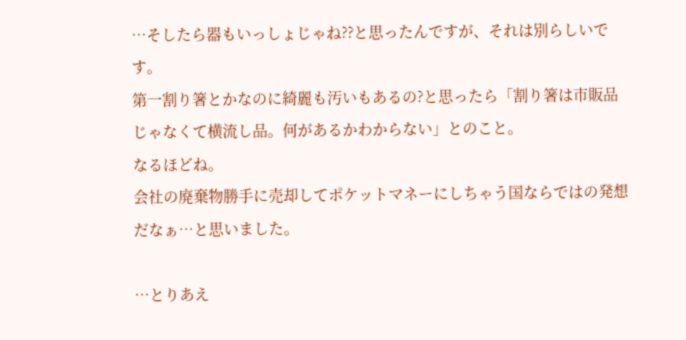…そしたら器もいっしょじゃね??と思ったんですが、それは別らしいです。
第一割り箸とかなのに綺麗も汚いもあるの?と思ったら「割り箸は市販品じゃなくて横流し品。何があるかわからない」とのこと。
なるほどね。
会社の廃棄物勝手に売却してポケットマネーにしちゃう国ならではの発想だなぁ…と思いました。

…とりあえ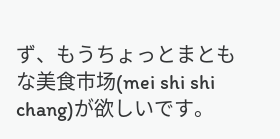ず、もうちょっとまともな美食市场(mei shi shi chang)が欲しいです。